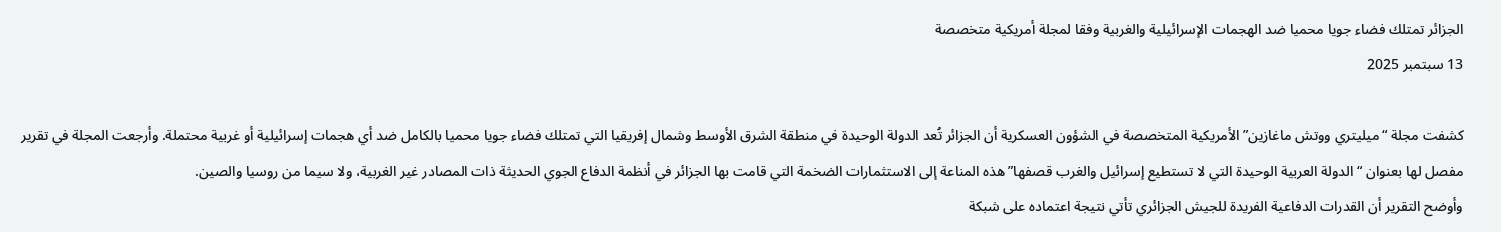الجزائر تمتلك فضاء جويا محميا ضد الهجمات الإسرائيلية والغربية وفقا لمجلة أمريكية متخصصة
13 سبتمبر 2025

كشفت مجلة “ميليتري ووتش ماغازين” الأمريكية المتخصصة في الشؤون العسكرية أن الجزائر تُعد الدولة الوحيدة في منطقة الشرق الأوسط وشمال إفريقيا التي تمتلك فضاء جويا محميا بالكامل ضد أي هجمات إسرائيلية أو غربية محتملة. وأرجعت المجلة في تقرير مفصل لها بعنوان “الدولة العربية الوحيدة التي لا تستطيع إسرائيل والغرب قصفها” هذه المناعة إلى الاستثمارات الضخمة التي قامت بها الجزائر في أنظمة الدفاع الجوي الحديثة ذات المصادر غير الغربية، ولا سيما من روسيا والصين.
وأوضح التقرير أن القدرات الدفاعية الفريدة للجيش الجزائري تأتي نتيجة اعتماده على شبكة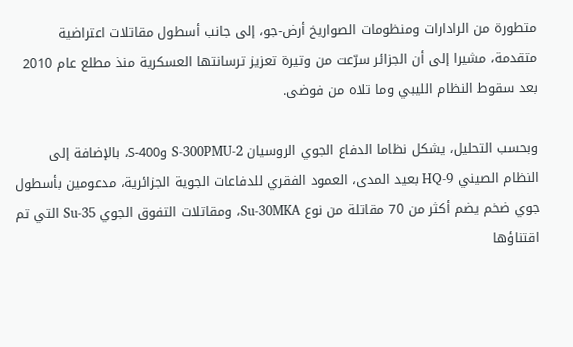متطورة من الرادارات ومنظومات الصواريخ أرض-جو، إلى جانب أسطول مقاتلات اعتراضية متقدمة، مشيرا إلى أن الجزائر سرّعت من وتيرة تعزيز ترسانتها العسكرية منذ مطلع عام 2010 بعد سقوط النظام الليبي وما تلاه من فوضى.

وبحسب التحليل، يشكل نظاما الدفاع الجوي الروسيان S-300PMU-2 وS-400، بالإضافة إلى النظام الصيني HQ-9 بعيد المدى، العمود الفقري للدفاعات الجوية الجزائرية، مدعومين بأسطول جوي ضخم يضم أكثر من 70 مقاتلة من نوع Su-30MKA، ومقاتلات التفوق الجوي Su-35 التي تم اقتناؤها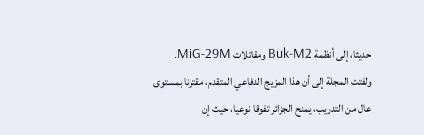حديثا، إلى أنظمة Buk-M2 ومقاتلات MiG-29M.
ولفتت المجلة إلى أن هذا المزيج الدفاعي المتقدم، مقترنا بمستوى عال من التدريب، يمنح الجزائر تفوقا نوعيا، حيث إن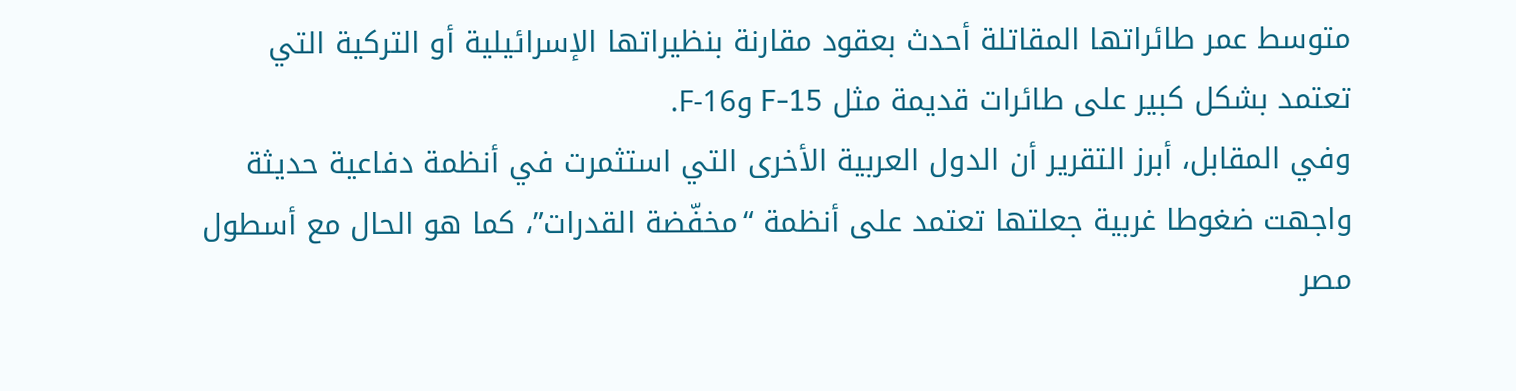متوسط عمر طائراتها المقاتلة أحدث بعقود مقارنة بنظيراتها الإسرائيلية أو التركية التي تعتمد بشكل كبير على طائرات قديمة مثل F-15 وF-16.
وفي المقابل، أبرز التقرير أن الدول العربية الأخرى التي استثمرت في أنظمة دفاعية حديثة واجهت ضغوطا غربية جعلتها تعتمد على أنظمة “مخفّضة القدرات”، كما هو الحال مع أسطول مصر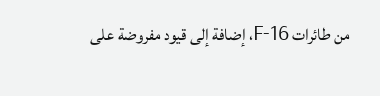من طائرات F-16، إضافة إلى قيود مفروضة على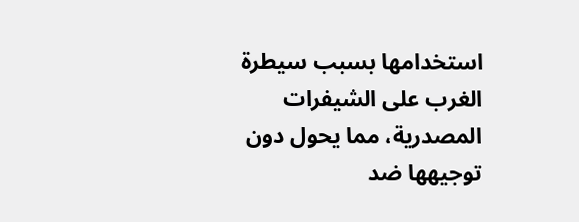استخدامها بسبب سيطرة الغرب على الشيفرات المصدرية، مما يحول دون توجيهها ضد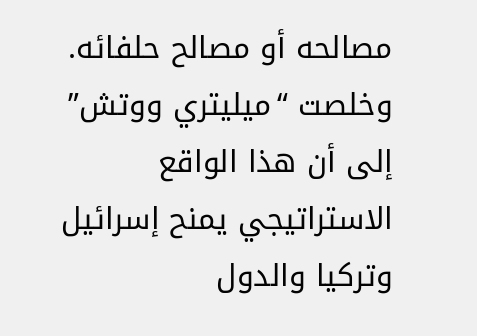مصالحه أو مصالح حلفائه.
وخلصت “ميليتري ووتش” إلى أن هذا الواقع الاستراتيجي يمنح إسرائيل وتركيا والدول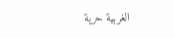الغربية حرية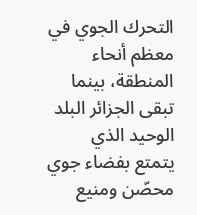التحرك الجوي في معظم أنحاء المنطقة، بينما تبقى الجزائر البلد الوحيد الذي يتمتع بفضاء جوي محصّن ومنيع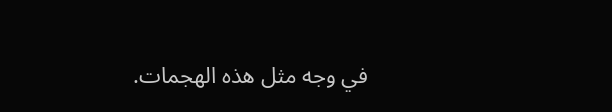في وجه مثل هذه الهجمات.